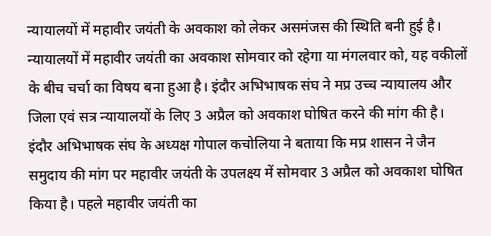न्यायालयों में महावीर जयंती के अवकाश को लेकर असमंजस की स्थिति बनी हुई है। न्यायालयों में महावीर जयंती का अवकाश सोमवार को रहेगा या मंगलवार को, यह वकीलों के बीच चर्चा का विषय बना हुआ है। इंदौर अभिभाषक संघ ने मप्र उच्च न्यायालय और जिला एवं सत्र न्यायालयों के लिए 3 अप्रैल को अवकाश घोषित करने की मांग की है।
इंदौर अभिभाषक संघ के अध्यक्ष गोपाल कचोलिया ने बताया कि मप्र शासन ने जैन समुदाय की मांग पर महावीर जयंती के उपलक्ष्य में सोमवार 3 अप्रैल को अवकाश घोषित किया है। पहले महावीर जयंती का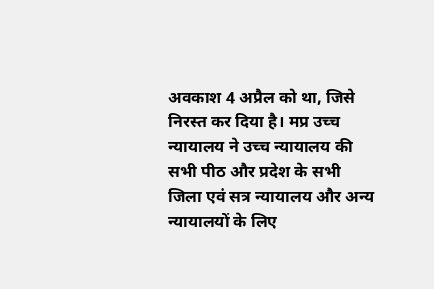अवकाश 4 अप्रैल को था, जिसे निरस्त कर दिया है। मप्र उच्च न्यायालय ने उच्च न्यायालय की सभी पीठ और प्रदेश के सभी जिला एवं सत्र न्यायालय और अन्य न्यायालयों के लिए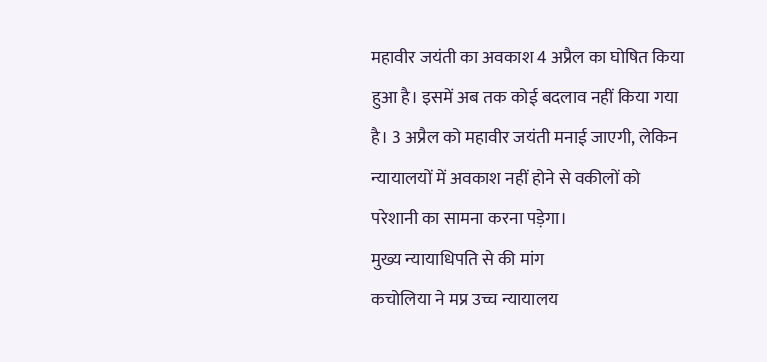महावीर जयंती का अवकाश 4 अप्रैल का घोषित किया हुआ है। इसमें अब तक कोई बदलाव नहीं किया गया है। 3 अप्रैल को महावीर जयंती मनाई जाएगी, लेकिन न्यायालयों में अवकाश नहीं होने से वकीलों को परेशानी का सामना करना पड़ेगा।
मुख्य न्यायाधिपति से की मांग
कचोलिया ने मप्र उच्च न्यायालय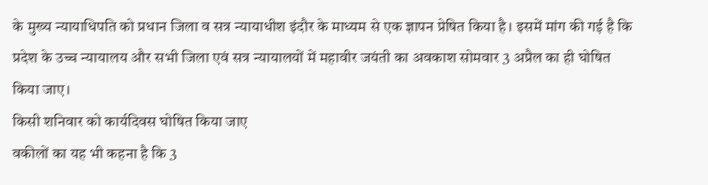के मुख्य न्यायाधिपति को प्रधान जिला व सत्र न्यायाधीश इंदौर के माध्यम से एक ज्ञापन प्रेषित किया है। इसमें मांग की गई है कि प्रदेश के उच्च न्यायालय और सभी जिला एवं सत्र न्यायालयों में महावीर जयंती का अवकाश सोमवार 3 अप्रैल का ही घोषित किया जाए।
किसी शनिवार को कार्यदिवस घोषित किया जाए
वकीलों का यह भी कहना है कि 3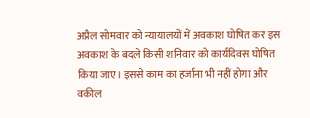अप्रैल सोमवार को न्यायालयों में अवकाश घोषित कर इस अवकाश के बदले किसी शनिवार को कार्यदिवस घोषित किया जाए। इससे काम का हर्जाना भी नहीं होगा और वकील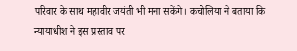परिवार के साथ महावीर जयंती भी मना सकेंगे। कचोलिया ने बताया कि न्यायाधीश ने इस प्रस्ताव पर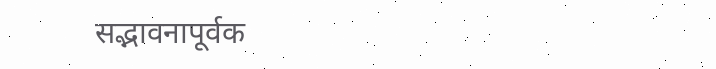सद्भावनापूर्वक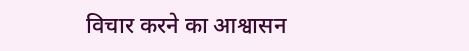विचार करने का आश्वासन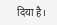दिया है।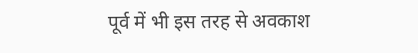पूर्व में भी इस तरह से अवकाश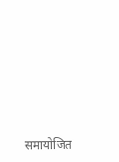समायोजित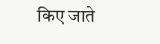किए जाते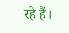रहे हैं।